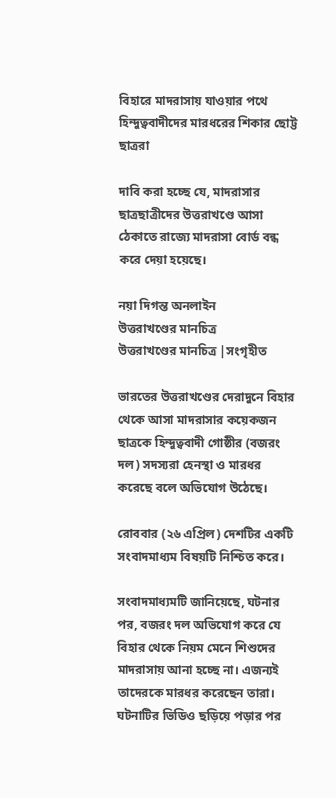বিহারে মাদরাসায় যাওয়ার পথে হিন্দুত্ববাদীদের মারধরের শিকার ছোট্ট ছাত্ররা

দাবি করা হচ্ছে যে, মাদরাসার ছাত্রছাত্রীদের উত্তরাখণ্ডে আসা ঠেকাতে রাজ্যে মাদরাসা বোর্ড বন্ধ করে দেয়া হয়েছে।

নয়া দিগন্ত অনলাইন
উত্তরাখণ্ডের মানচিত্র
উত্তরাখণ্ডের মানচিত্র |সংগৃহীত

ভারতের উত্তরাখণ্ডের দেরাদুনে বিহার থেকে আসা মাদরাসার কয়েকজন ছাত্রকে হিন্দুত্ববাদী গোষ্ঠীর (বজরং দল) সদস্যরা হেনস্থা ও মারধর করেছে বলে অভিযোগ উঠেছে।

রোববার (২৬ এপ্রিল) দেশটির একটি সংবাদমাধ্যম বিষয়টি নিশ্চিত করে।

সংবাদমাধ্যমটি জানিয়েছে, ঘটনার পর, বজরং দল অভিযোগ করে যে বিহার থেকে নিয়ম মেনে শিশুদের মাদরাসায় আনা হচ্ছে না। এজন্যই তাদেরকে মারধর করেছেন তারা। ঘটনাটির ভিডিও ছড়িয়ে পড়ার পর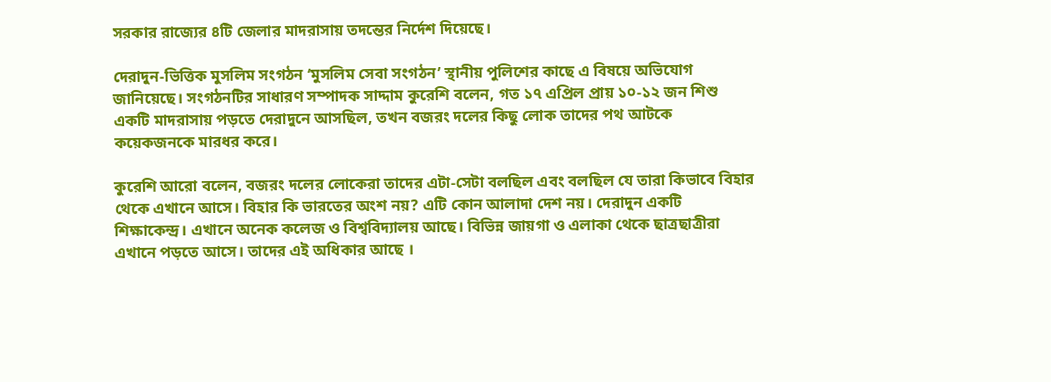সরকার রাজ্যের ৪টি জেলার মাদরাসায় তদন্তের নির্দেশ দিয়েছে।

দেরাদুন-ভিত্তিক মুসলিম সংগঠন ‘মুসলিম সেবা সংগঠন’ স্থানীয় পুলিশের কাছে এ বিষয়ে অভিযোগ জানিয়েছে। সংগঠনটির সাধারণ সম্পাদক সাদ্দাম কুরেশি বলেন, গত ১৭ এপ্রিল প্রায় ১০-১২ জন শিশু একটি মাদরাসায় পড়তে দেরাদুনে আসছিল, তখন বজরং দলের কিছু লোক তাদের পথ আটকে কয়েকজনকে মারধর করে।

কুরেশি আরো বলেন, বজরং দলের লোকেরা তাদের এটা-সেটা বলছিল এবং বলছিল যে তারা কিভাবে বিহার থেকে এখানে আসে। বিহার কি ভারতের অংশ নয়? এটি কোন আলাদা দেশ নয়। দেরাদুন একটি শিক্ষাকেন্দ্র। এখানে অনেক কলেজ ও বিশ্ববিদ্যালয় আছে। বিভিন্ন জায়গা ও এলাকা থেকে ছাত্রছাত্রীরা এখানে পড়তে আসে। তাদের এই অধিকার আছে ।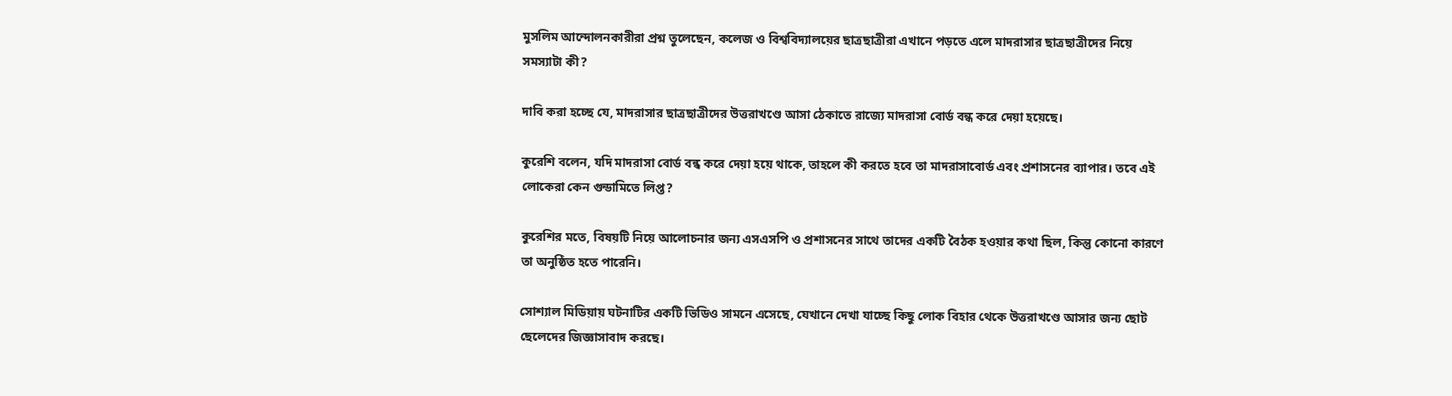মুসলিম আন্দোলনকারীরা প্রশ্ন তুলেছেন, কলেজ ও বিশ্ববিদ্যালয়ের ছাত্রছাত্রীরা এখানে পড়তে এলে মাদরাসার ছাত্রছাত্রীদের নিয়ে সমস্যাটা কী?

দাবি করা হচ্ছে যে, মাদরাসার ছাত্রছাত্রীদের উত্তরাখণ্ডে আসা ঠেকাতে রাজ্যে মাদরাসা বোর্ড বন্ধ করে দেয়া হয়েছে।

কুরেশি বলেন, যদি মাদরাসা বোর্ড বন্ধ করে দেয়া হয়ে থাকে, তাহলে কী করতে হবে তা মাদরাসাবোর্ড এবং প্রশাসনের ব্যাপার। তবে এই লোকেরা কেন গুন্ডামিতে লিপ্ত?

কুরেশির মতে, বিষয়টি নিয়ে আলোচনার জন্য এসএসপি ও প্রশাসনের সাথে তাদের একটি বৈঠক হওয়ার কথা ছিল, কিন্তু কোনো কারণে তা অনুষ্ঠিত হতে পারেনি।

সোশ্যাল মিডিয়ায় ঘটনাটির একটি ভিডিও সামনে এসেছে, যেখানে দেখা যাচ্ছে কিছু লোক বিহার থেকে উত্তরাখণ্ডে আসার জন্য ছোট ছেলেদের জিজ্ঞাসাবাদ করছে।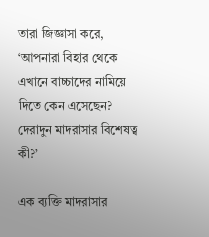তারা জিজ্ঞাসা করে, ‘আপনারা বিহার থেকে এখানে বাচ্চাদের নামিয়ে দিতে কেন এসেছেন? দেরাদুন মাদরাসার বিশেষত্ব কী?’

এক ব্যক্তি মাদরাসার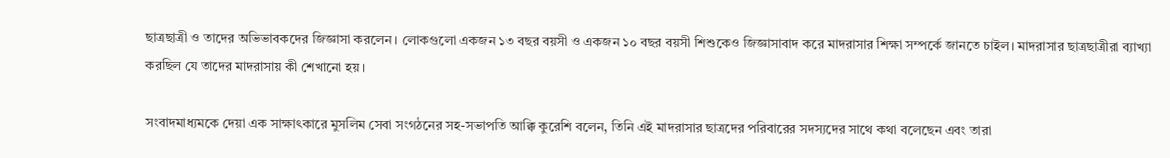ছাত্রছাত্রী ও তাদের অভিভাবকদের জিজ্ঞাসা করলেন। লোকগুলো একজন ১৩ বছর বয়সী ও একজন ১০ বছর বয়সী শিশুকেও জিজ্ঞাসাবাদ করে মাদরাসার শিক্ষা সম্পর্কে জানতে চাইল। মাদরাসার ছাত্রছাত্রীরা ব্যাখ্যা করছিল যে তাদের মাদরাসায় কী শেখানো হয়।

সংবাদমাধ্যমকে দেয়া এক সাক্ষাৎকারে মুসলিম সেবা সংগঠনের সহ-সভাপতি আক্কি কুরেশি বলেন, তিনি এই মাদরাসার ছাত্রদের পরিবারের সদস্যদের সাথে কথা বলেছেন এবং তারা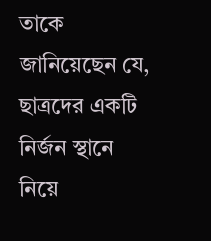তাকে জানিয়েছেন যে, ছাত্রদের একটি নির্জন স্থানে নিয়ে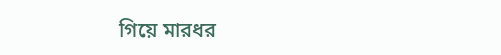গিয়ে মারধর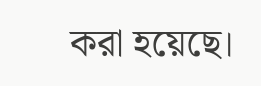করা হয়েছে।